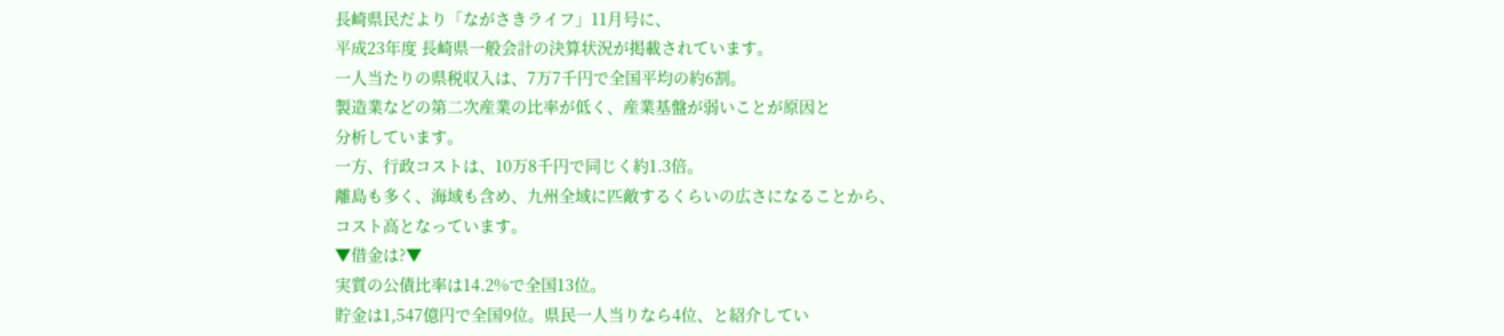長崎県民だより「ながさきライフ」11月号に、
平成23年度 長崎県一般会計の決算状況が掲載されています。
一人当たりの県税収入は、7万7千円で全国平均の約6割。
製造業などの第二次産業の比率が低く、産業基盤が弱いことが原因と
分析しています。
一方、行政コストは、10万8千円で同じく約1.3倍。
離島も多く、海域も含め、九州全域に匹敵するくらいの広さになることから、
コスト高となっています。
▼借金は?▼
実質の公債比率は14.2%で全国13位。
貯金は1,547億円で全国9位。県民一人当りなら4位、と紹介してい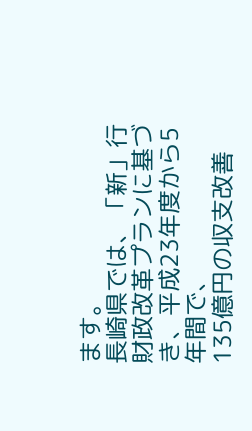ます。
長崎県では、「新」行財政改革プランに基づき、平成23年度から5年間で、
135億円の収支改善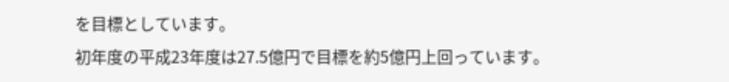を目標としています。
初年度の平成23年度は27.5億円で目標を約5億円上回っています。